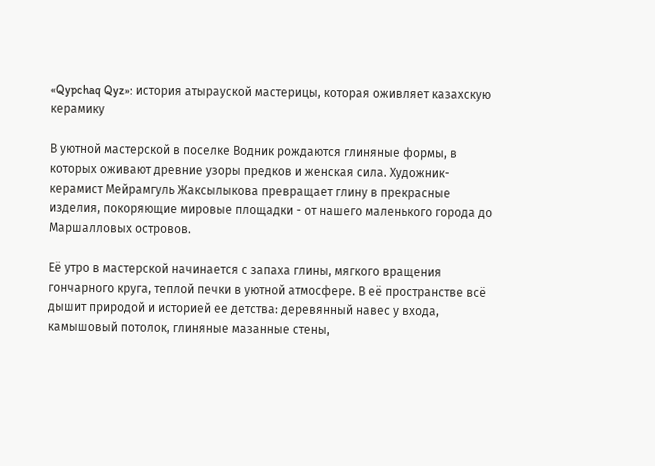«Qypchaq Qyz»: история атырауской мастерицы, которая оживляет казахскую керамику

В уютной мастерской в поселке Водник рождаются глиняные формы, в которых оживают древние узоры предков и женская сила. Художник-керамист Мейрамгуль Жаксылыкова превращает глину в прекрасные изделия, покоряющие мировые площадки - от нашего маленького города до Маршалловых островов.

Её утро в мастерской начинается с запаха глины, мягкого вращения гончарного круга, теплой печки в уютной атмосфере. В её пространстве всё дышит природой и историей ее детства: деревянный навес у входа, камышовый потолок, глиняные мазанные стены,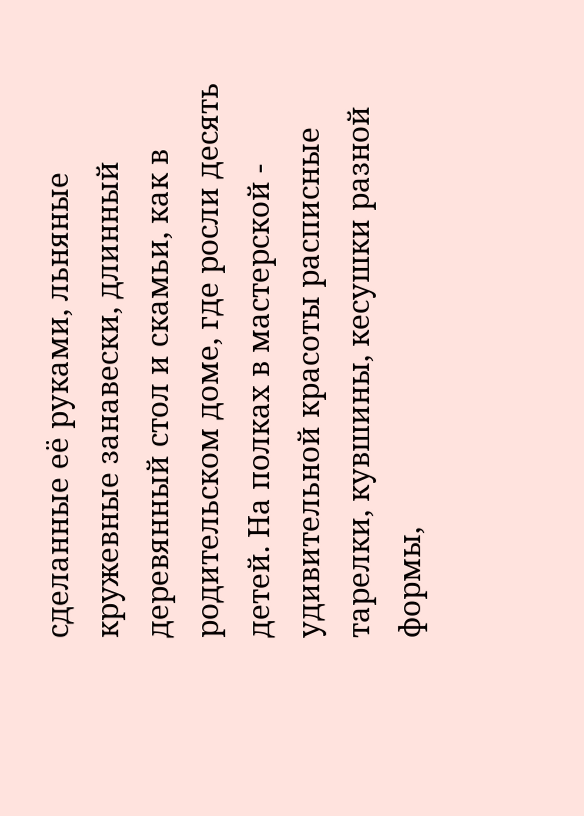сделанные её руками, льняные кружевные занавески, длинный деревянный стол и скамьи, как в родительском доме, где росли десять детей. На полках в мастерской - удивительной красоты расписные тарелки, кувшины, кесушки разной формы,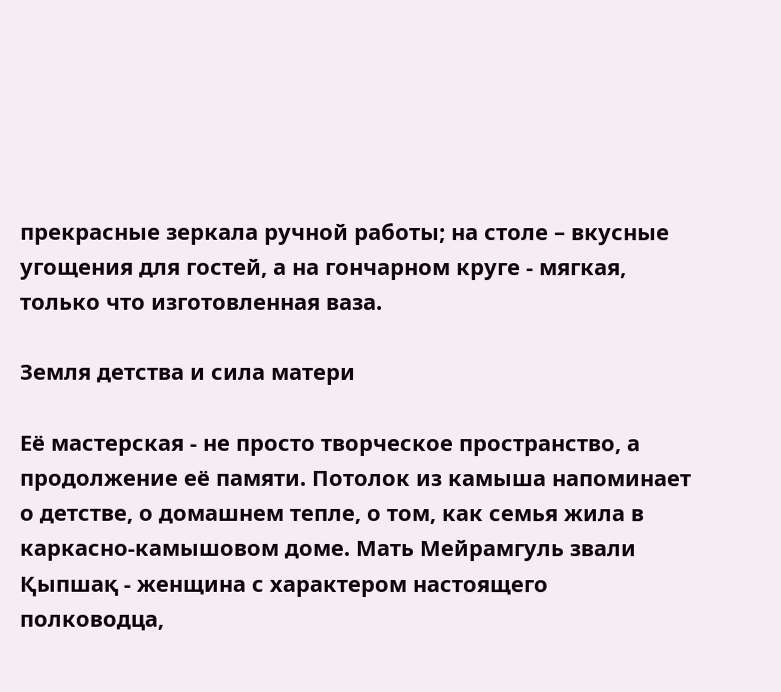прекрасные зеркала ручной работы; на столе – вкусные угощения для гостей, а на гончарном круге - мягкая, только что изготовленная ваза.

Земля детства и сила матери

Её мастерская - не просто творческое пространство, а продолжение её памяти. Потолок из камыша напоминает о детстве, о домашнем тепле, о том, как семья жила в каркасно-камышовом доме. Мать Мейрамгуль звали Қыпшақ - женщина с характером настоящего полководца,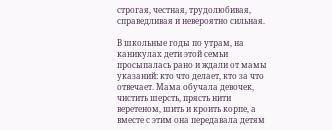строгая, честная, трудолюбивая, справедливая и невероятно сильная.

В школьные годы по утрам, на каникулах дети этой семьи просыпалась рано и ждали от мамы указаний: кто что делает, кто за что отвечает. Мама обучала девочек, чистить шерсть, прясть нити веретеном, шить и кроить корпе, а вместе с этим она передавала детям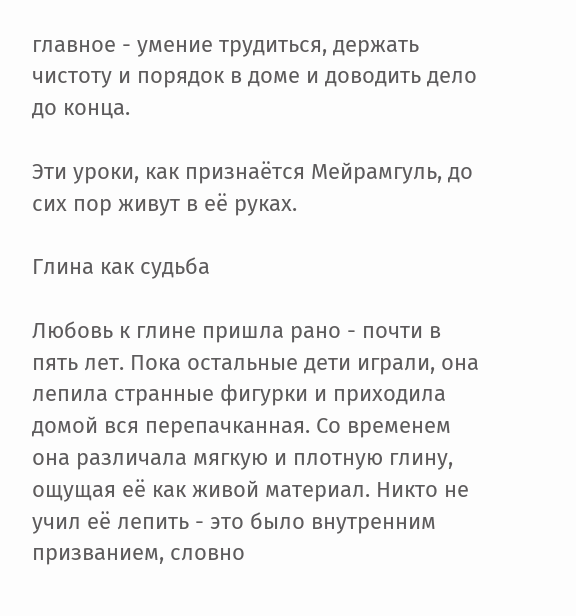главное - умение трудиться, держать чистоту и порядок в доме и доводить дело до конца.

Эти уроки, как признаётся Мейрамгуль, до сих пор живут в её руках.

Глина как судьба

Любовь к глине пришла рано - почти в пять лет. Пока остальные дети играли, она лепила странные фигурки и приходила домой вся перепачканная. Со временем она различала мягкую и плотную глину, ощущая её как живой материал. Никто не учил её лепить - это было внутренним призванием, словно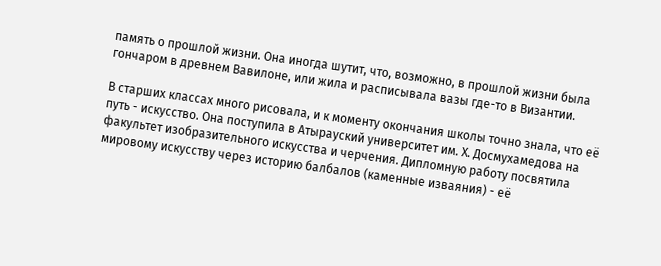память о прошлой жизни. Она иногда шутит, что, возможно, в прошлой жизни была гончаром в древнем Вавилоне, или жила и расписывала вазы где-то в Византии.

В старших классах много рисовала, и к моменту окончания школы точно знала, что её путь - искусство. Она поступила в Атырауский университет им. Х. Досмухамедова на факультет изобразительного искусства и черчения. Дипломную работу посвятила мировому искусству через историю балбалов (каменные изваяния) - её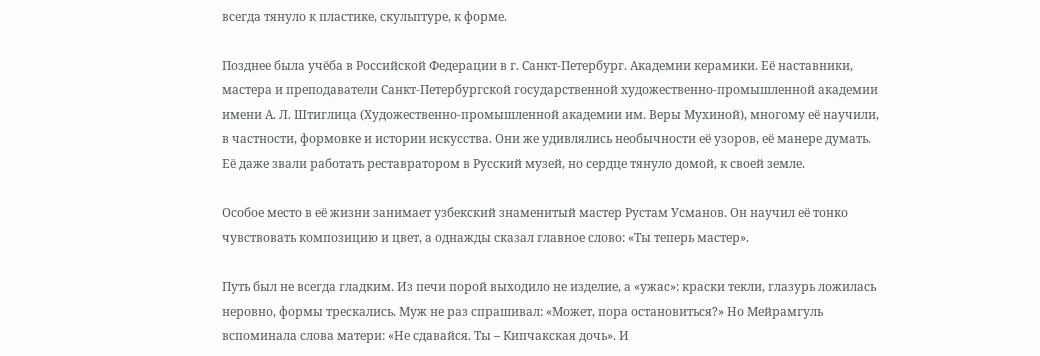всегда тянуло к пластике, скульптуре, к форме.

Позднее была учёба в Российской Федерации в г. Санкт-Петербург. Академии керамики. Её наставники, мастера и преподаватели Санкт-Петербургской государственной художественно-промышленной академии имени А. Л. Штиглица (Художественно-промышленной академии им. Веры Мухиной), многому её научили, в частности, формовке и истории искусства. Они же удивлялись необычности её узоров, её манере думать. Её даже звали работать реставратором в Русский музей, но сердце тянуло домой, к своей земле.

Особое место в её жизни занимает узбекский знаменитый мастер Рустам Усманов. Он научил её тонко чувствовать композицию и цвет, а однажды сказал главное слово: «Ты теперь мастер».

Путь был не всегда гладким. Из печи порой выходило не изделие, а «ужас»: краски текли, глазурь ложилась неровно, формы трескались. Муж не раз спрашивал: «Может, пора остановиться?» Но Мейрамгуль вспоминала слова матери: «Не сдавайся. Ты – Кипчакская дочь». И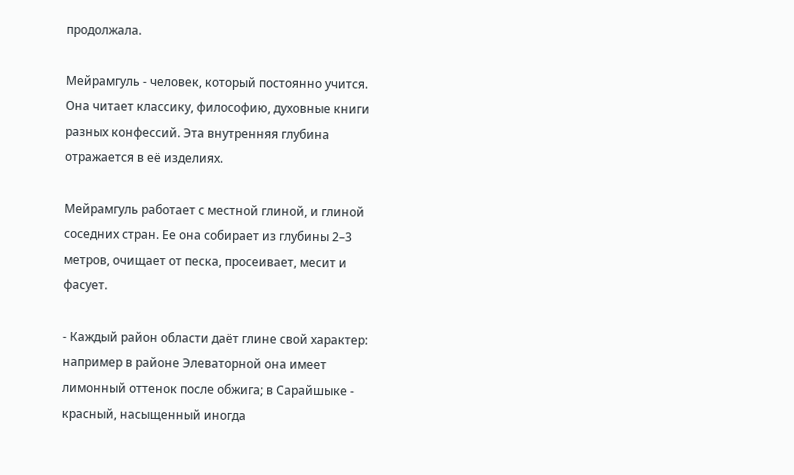продолжала.

Мейрамгуль - человек, который постоянно учится. Она читает классику, философию, духовные книги разных конфессий. Эта внутренняя глубина отражается в её изделиях.

Мейрамгуль работает с местной глиной, и глиной соседних стран. Ее она собирает из глубины 2–3 метров, очищает от песка, просеивает, месит и фасует.

- Каждый район области даёт глине свой характер: например в районе Элеваторной она имеет лимонный оттенок после обжига; в Сарайшыке - красный, насыщенный иногда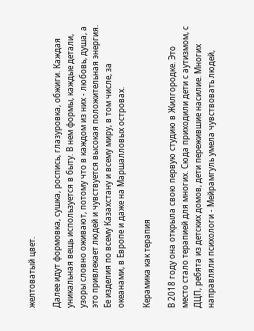желтоватый цвет.

Далее идут формовка, сушка, роспись, глазуровка, обжиги. Каждая уникальная вещь используется в быту. В нем формы, каждые детали, узоры словно оживают, потому что в каждом из них - любовь, душа, а это привлекает людей и чувствуется высокая положительная энергия. Ее изделия по всему Казахстану и всему миру, в том числе, за океанами, в Европе и даже на Маршалловых островах.

Керамика как терапия

В 2018 году она открыла свою первую студию в Жилгородке. Это место стало терапией для многих. Сюда приходили дети с аутизмом, с ДЦП, ребята из детских домов, дети пережившие насилие. Многих направляли психологи - Мейрамгуль умела чувствовать людей,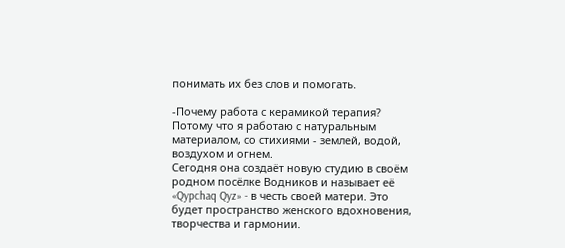понимать их без слов и помогать.

-Почему работа с керамикой терапия? Потому что я работаю с натуральным материалом, со стихиями - землей, водой, воздухом и огнем.
Сегодня она создаёт новую студию в своём родном посёлке Водников и называет её «Qypchaq Qyz» - в честь своей матери. Это будет пространство женского вдохновения, творчества и гармонии.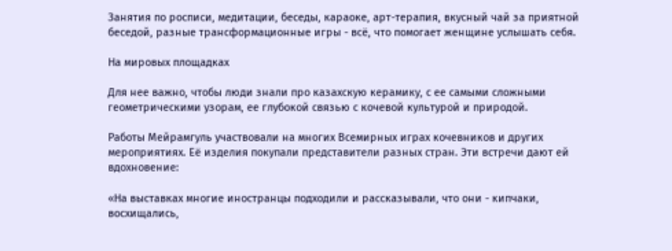Занятия по росписи, медитации, беседы, караоке, арт-терапия, вкусный чай за приятной беседой, разные трансформационные игры - всё, что помогает женщине услышать себя.

На мировых площадках

Для нее важно, чтобы люди знали про казахскую керамику, с ее самыми сложными геометрическими узорам, ее глубокой связью с кочевой культурой и природой.

Работы Мейрамгуль участвовали на многих Всемирных играх кочевников и других мероприятиях. Её изделия покупали представители разных стран. Эти встречи дают ей вдохновение:

«На выставках многие иностранцы подходили и рассказывали, что они - кипчаки, восхищались,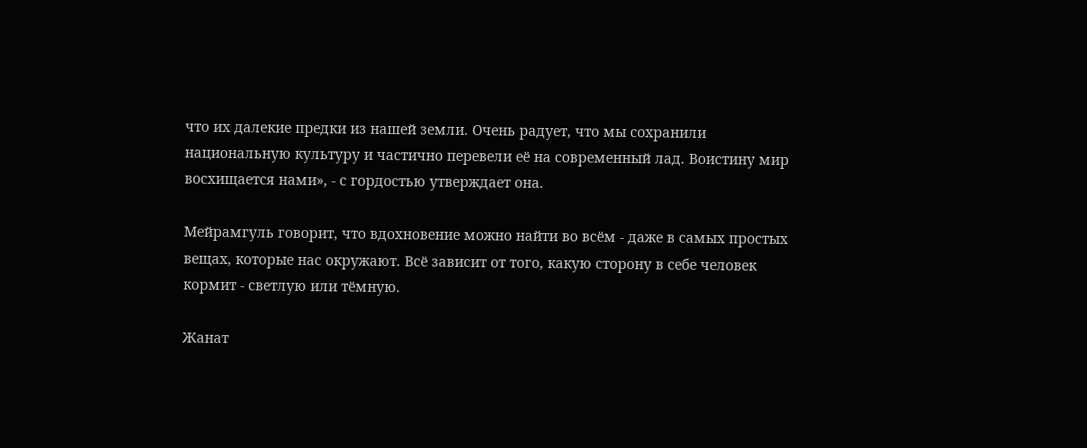что их далекие предки из нашей земли. Очень радует, что мы сохранили национальную культуру и частично перевели её на современный лад. Воистину мир восхищается нами», - с гордостью утверждает она.

Мейрамгуль говорит, что вдохновение можно найти во всём - даже в самых простых вещах, которые нас окружают. Всё зависит от того, какую сторону в себе человек кормит - светлую или тёмную.

Жанат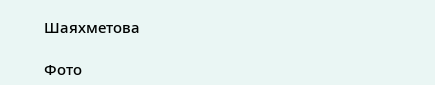Шаяхметова

Фото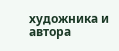художника и автора